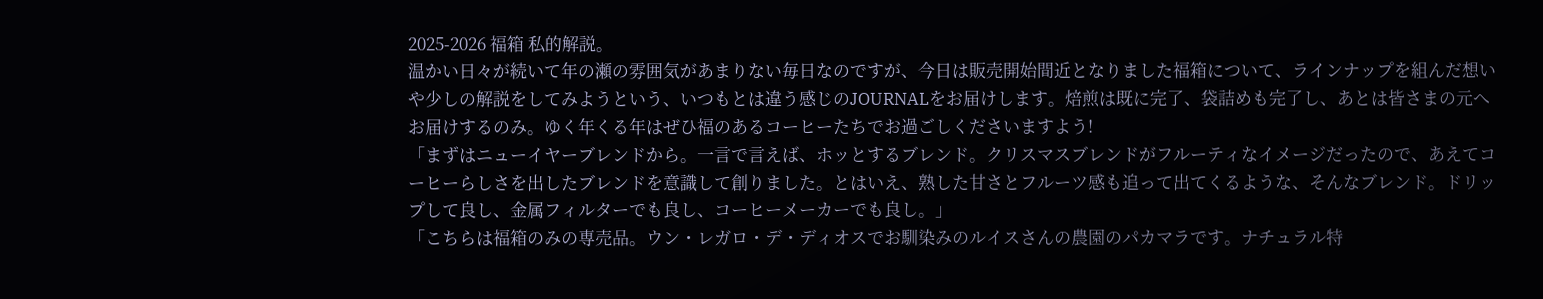2025-2026 福箱 私的解説。
温かい日々が続いて年の瀬の雰囲気があまりない毎日なのですが、今日は販売開始間近となりました福箱について、ラインナップを組んだ想いや少しの解説をしてみようという、いつもとは違う感じのJOURNALをお届けします。焙煎は既に完了、袋詰めも完了し、あとは皆さまの元へお届けするのみ。ゆく年くる年はぜひ福のあるコーヒーたちでお過ごしくださいますよう!
「まずはニューイヤーブレンドから。一言で言えば、ホッとするブレンド。クリスマスブレンドがフルーティなイメージだったので、あえてコーヒーらしさを出したブレンドを意識して創りました。とはいえ、熟した甘さとフルーツ感も追って出てくるような、そんなブレンド。ドリップして良し、金属フィルターでも良し、コーヒーメーカーでも良し。」
「こちらは福箱のみの専売品。ウン・レガロ・デ・ディオスでお馴染みのルイスさんの農園のパカマラです。ナチュラル特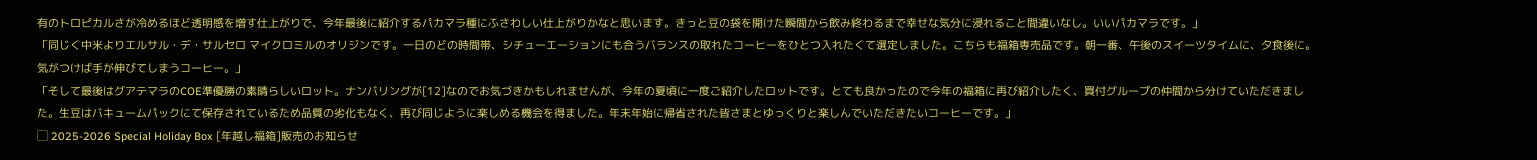有のトロピカルさが冷めるほど透明感を増す仕上がりで、今年最後に紹介するパカマラ種にふさわしい仕上がりかなと思います。きっと豆の袋を開けた瞬間から飲み終わるまで幸せな気分に浸れること間違いなし。いいパカマラです。」
「同じく中米よりエルサル・デ・サルセロ マイクロミルのオリジンです。一日のどの時間帯、シチューエーションにも合うバランスの取れたコーヒーをひとつ入れたくて選定しました。こちらも福箱専売品です。朝一番、午後のスイーツタイムに、夕食後に。気がつけば手が伸びてしまうコーヒー。」
「そして最後はグアテマラのCOE準優勝の素晴らしいロット。ナンバリングが[12]なのでお気づきかもしれませんが、今年の夏頃に一度ご紹介したロットです。とても良かったので今年の福箱に再び紹介したく、買付グループの仲間から分けていただきました。生豆はバキュームパックにて保存されているため品質の劣化もなく、再び同じように楽しめる機会を得ました。年末年始に帰省された皆さまとゆっくりと楽しんでいただきたいコーヒーです。」
▢ 2025-2026 Special Holiday Box [年越し福箱]販売のお知らせ